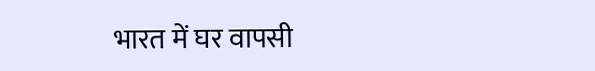भारत में घर वापसी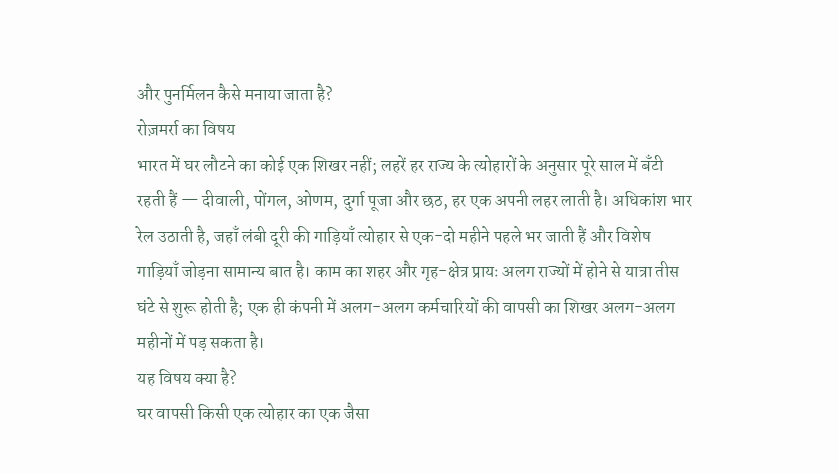और पुनर्मिलन कैसे मनाया जाता है?
रोज़मर्रा का विषय
भारत में घर लौटने का कोई एक शिखर नहीं; लहरें हर राज्य के त्योहारों के अनुसार पूरे साल में बँटी रहती हैं — दीवाली, पोंगल, ओणम, दुर्गा पूजा और छठ, हर एक अपनी लहर लाती है। अधिकांश भार रेल उठाती है, जहाँ लंबी दूरी की गाड़ियाँ त्योहार से एक-दो महीने पहले भर जाती हैं और विशेष गाड़ियाँ जोड़ना सामान्य बात है। काम का शहर और गृह-क्षेत्र प्रायः अलग राज्यों में होने से यात्रा तीस घंटे से शुरू होती है; एक ही कंपनी में अलग-अलग कर्मचारियों की वापसी का शिखर अलग-अलग महीनों में पड़ सकता है।
यह विषय क्या है?
घर वापसी किसी एक त्योहार का एक जैसा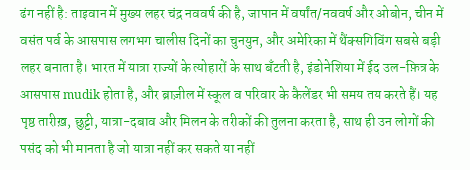ढंग नहीं है: ताइवान में मुख्य लहर चंद्र नववर्ष की है, जापान में वर्षांत/नववर्ष और ओबोन, चीन में वसंत पर्व के आसपास लगभग चालीस दिनों का चुनयुन, और अमेरिका में थैंक्सगिविंग सबसे बड़ी लहर बनाता है। भारत में यात्रा राज्यों के त्योहारों के साथ बँटती है, इंडोनेशिया में ईद उल-फ़ित्र के आसपास mudik होता है, और ब्राज़ील में स्कूल व परिवार के कैलेंडर भी समय तय करते हैं। यह पृष्ठ तारीख़, छुट्टी, यात्रा-दबाव और मिलन के तरीकों की तुलना करता है, साथ ही उन लोगों की पसंद को भी मानता है जो यात्रा नहीं कर सकते या नहीं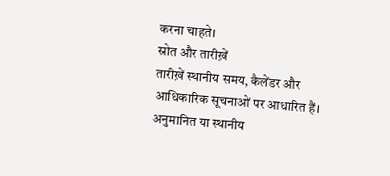करना चाहते।
स्रोत और तारीख़ें
तारीख़ें स्थानीय समय, कैलेंडर और आधिकारिक सूचनाओं पर आधारित हैं। अनुमानित या स्थानीय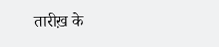तारीख़ के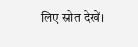लिए स्रोत देखें।